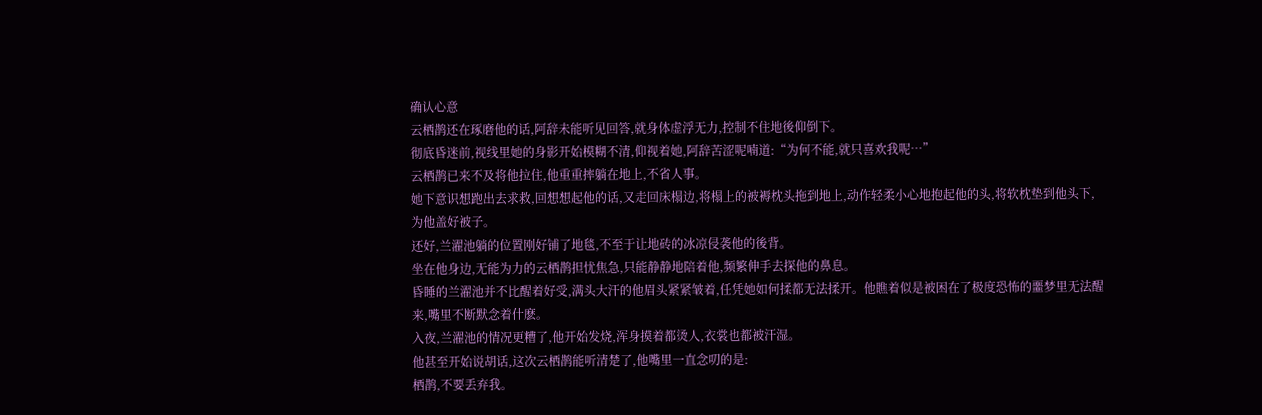确认心意
云栖鹊还在琢磨他的话,阿辞未能听见回答,就身体虚浮无力,控制不住地後仰倒下。
彻底昏迷前,视线里她的身影开始模糊不清,仰视着她,阿辞苦涩呢喃道:“为何不能,就只喜欢我呢…”
云栖鹊已来不及将他拉住,他重重摔躺在地上,不省人事。
她下意识想跑出去求救,回想想起他的话,又走回床榻边,将榻上的被褥枕头拖到地上,动作轻柔小心地抱起他的头,将软枕垫到他头下,为他盖好被子。
还好,兰濯池躺的位置刚好铺了地毯,不至于让地砖的冰凉侵袭他的後背。
坐在他身边,无能为力的云栖鹊担忧焦急,只能静静地陪着他,频繁伸手去探他的鼻息。
昏睡的兰濯池并不比醒着好受,满头大汗的他眉头紧紧皱着,任凭她如何揉都无法揉开。他瞧着似是被困在了极度恐怖的噩梦里无法醒来,嘴里不断默念着什麽。
入夜,兰濯池的情况更糟了,他开始发烧,浑身摸着都烫人,衣裳也都被汗湿。
他甚至开始说胡话,这次云栖鹊能听清楚了,他嘴里一直念叨的是:
栖鹊,不要丢弃我。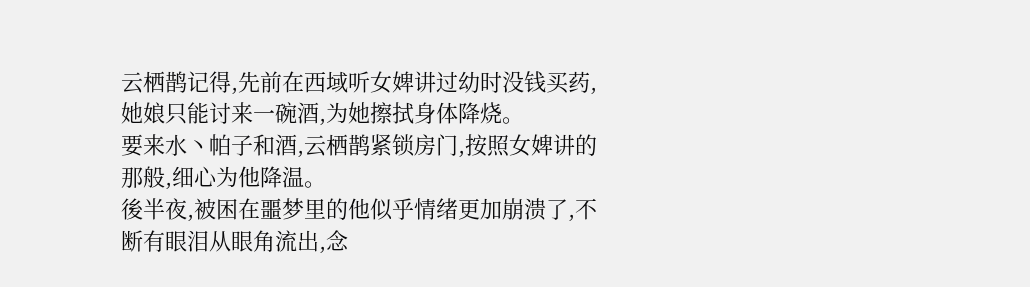云栖鹊记得,先前在西域听女婢讲过幼时没钱买药,她娘只能讨来一碗酒,为她擦拭身体降烧。
要来水丶帕子和酒,云栖鹊紧锁房门,按照女婢讲的那般,细心为他降温。
後半夜,被困在噩梦里的他似乎情绪更加崩溃了,不断有眼泪从眼角流出,念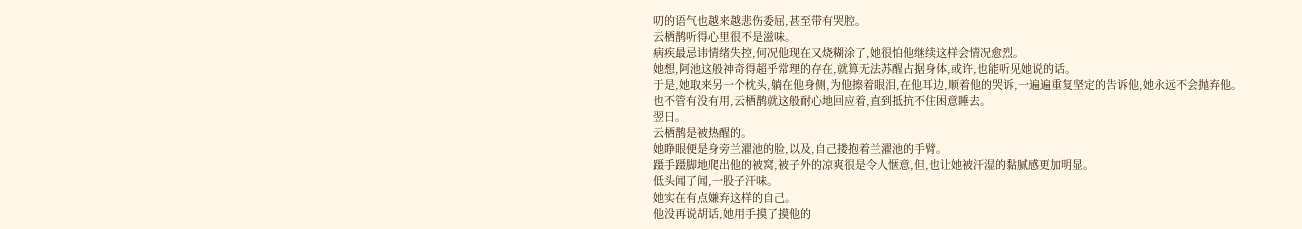叨的语气也越来越悲伤委屈,甚至带有哭腔。
云栖鹊听得心里很不是滋味。
病疾最忌讳情绪失控,何况他现在又烧糊涂了,她很怕他继续这样会情况愈烈。
她想,阿池这般神奇得超乎常理的存在,就算无法苏醒占据身体,或许,也能听见她说的话。
于是,她取来另一个枕头,躺在他身侧,为他擦着眼泪,在他耳边,顺着他的哭诉,一遍遍重复坚定的告诉他,她永远不会抛弃他。
也不管有没有用,云栖鹊就这般耐心地回应着,直到抵抗不住困意睡去。
翌日。
云栖鹊是被热醒的。
她睁眼便是身旁兰濯池的脸,以及,自己搂抱着兰濯池的手臂。
蹑手蹑脚地爬出他的被窝,被子外的凉爽很是令人惬意,但,也让她被汗湿的黏腻感更加明显。
低头闻了闻,一股子汗味。
她实在有点嫌弃这样的自己。
他没再说胡话,她用手摸了摸他的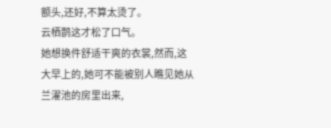额头,还好,不算太烫了。
云栖鹊这才松了口气。
她想换件舒适干爽的衣裳,然而,这大早上的,她可不能被别人瞧见她从兰濯池的房里出来,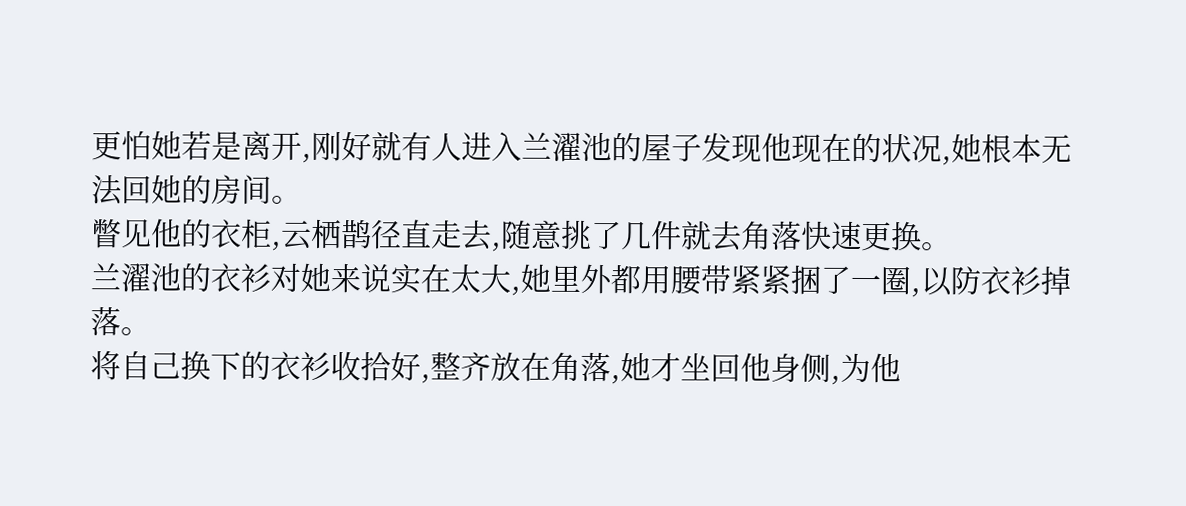更怕她若是离开,刚好就有人进入兰濯池的屋子发现他现在的状况,她根本无法回她的房间。
瞥见他的衣柜,云栖鹊径直走去,随意挑了几件就去角落快速更换。
兰濯池的衣衫对她来说实在太大,她里外都用腰带紧紧捆了一圈,以防衣衫掉落。
将自己换下的衣衫收拾好,整齐放在角落,她才坐回他身侧,为他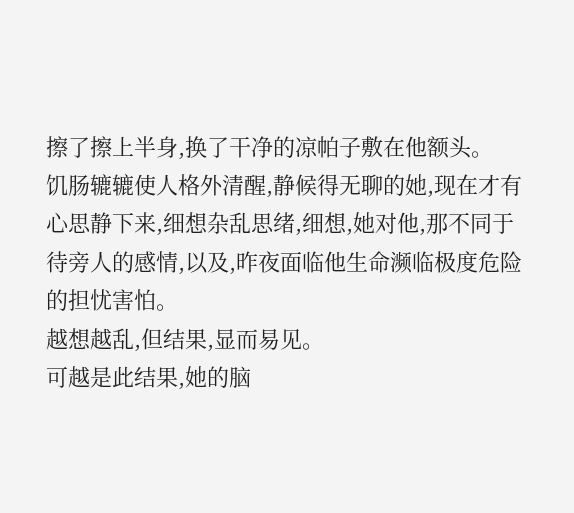擦了擦上半身,换了干净的凉帕子敷在他额头。
饥肠辘辘使人格外清醒,静候得无聊的她,现在才有心思静下来,细想杂乱思绪,细想,她对他,那不同于待旁人的感情,以及,昨夜面临他生命濒临极度危险的担忧害怕。
越想越乱,但结果,显而易见。
可越是此结果,她的脑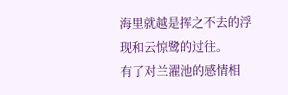海里就越是挥之不去的浮现和云惊鹭的过往。
有了对兰濯池的感情相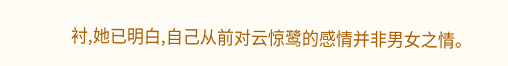衬,她已明白,自己从前对云惊鹭的感情并非男女之情。